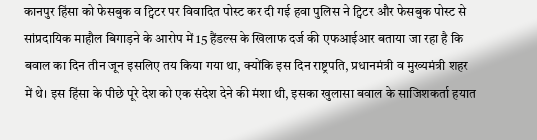कानपुर हिंसा को फेसबुक व ट्विटर पर विवादित पोस्ट कर दी गई हवा पुलिस ने ट्विटर और फेसबुक पोस्ट से सांप्रदायिक माहौल बिगाड़ने के आरोप में 15 हैंडल्स के खिलाफ दर्ज की एफआईआर बताया जा रहा है कि बवाल का दिन तीन जून इसलिए तय किया गया था, क्योंकि इस दिन राष्ट्रपति, प्रधानमंत्री व मुख्यमंत्री शहर में थे। इस हिंसा के पीछे पूरे देश को एक संदेश देने की मंशा थी, इसका खुलासा बवाल के साजिशकर्ता हयात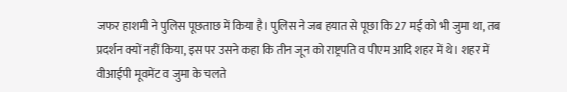जफर हाशमी ने पुलिस पूछताछ में किया है। पुलिस ने जब हयात से पूछा कि 27 मई को भी जुमा था, तब प्रदर्शन क्यों नहीं किया, इस पर उसने कहा कि तीन जून को राष्ट्रपति व पीएम आदि शहर में थे। शहर में वीआईपी मूवमेंट व जुमा के चलते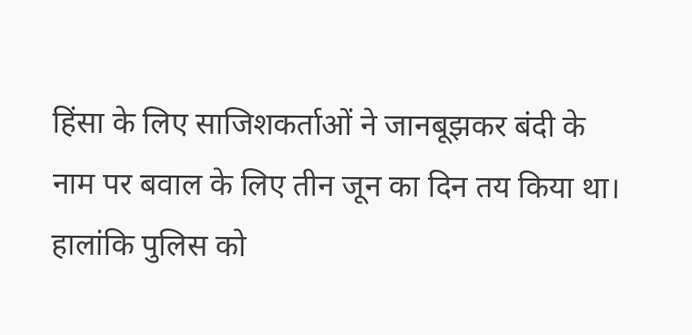हिंसा के लिए साजिशकर्ताओं ने जानबूझकर बंदी के नाम पर बवाल के लिए तीन जून का दिन तय किया था। हालांकि पुलिस को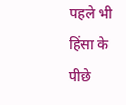पहले भी हिंसा के पीछे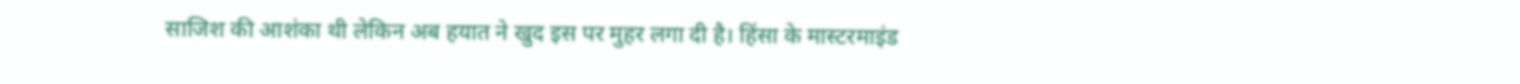साजिश की आशंका थी लेकिन अब हयात ने खुद इस पर मुहर लगा दी है। हिंसा के मास्टरमाइंड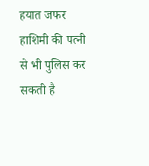हयात जफर हाशिमी की पत्नी से भी पुलिस कर सकती है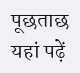पूछताछ यहां पढ़ें